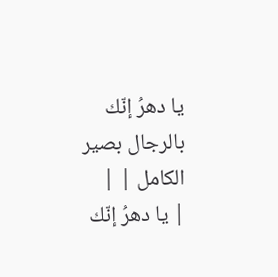يا دهرُ إنّك بالرجال بصير
الكامل | |
| يا دهرُ إنّك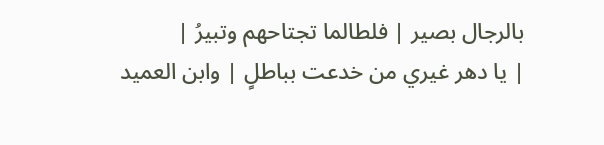بالرجال بصير | فلطالما تجتاحهم وتبيرُ |
| يا دهر غيري من خدعت بباطلٍ | وابن العميد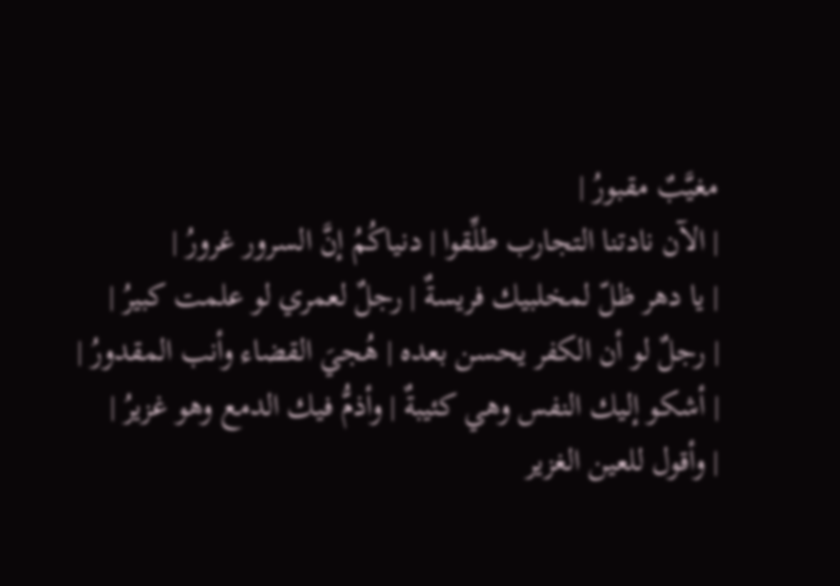مغيَّبٌ مقبورُ |
| الآن نادتنا التجارب طلِّقوا | دنياكُمُ إنَّ السرور غرورُ |
| يا دهر ظلّ لمخلبيك فريسةٌ | رجلٌ لعمري لو علمت كبيرُ |
| رجلٌ لو أن الكفر يحسن بعده | هُجيَ القضاء وأنب المقدورُ |
| أشكو إليك النفس وهي كئيبةٌ | وأذمُّ فيك الدمع وهو غزيرُ |
| وأقول للعين الغزير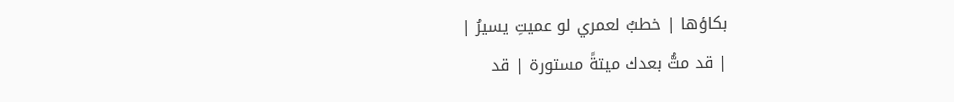بكاؤها | خطبٌ لعمري لو عميتِ يسيرُ |
| قد متُّ بعدك ميتةً مستورة | قد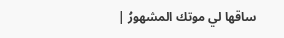ساقها لي موتك المشهورُ |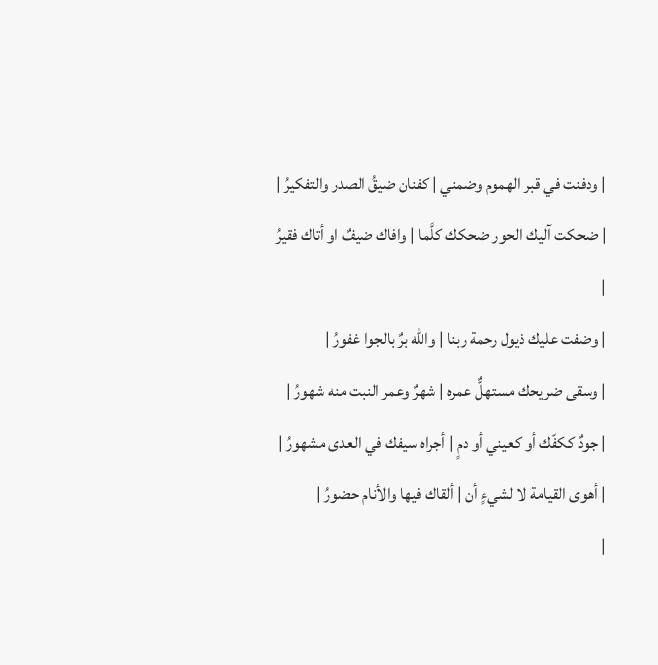| ودفنت في قبر الهموم وضمني | كفنان ضيقُ الصدر والتفكيرُ |
| ضحكت آليك الحور ضحكك كلَّما | وافاك ضيفٌ او أتاك فقيرُ |
| وضفت عليك ذيول رحمة ربنا | والله برٌ بالجوا غفورُ |
| وسقى ضريحك مستهلٌّ عمره | شهرٌ وعمر النبت منه شهورُ |
| جودٌ ككفّك أو كعيني أو دمٍ | أجراه سيفك في العدى مشهورُ |
| أهوى القيامة لا لشيءٍ أن | ألقاك فيها والأنام حضورُ |
|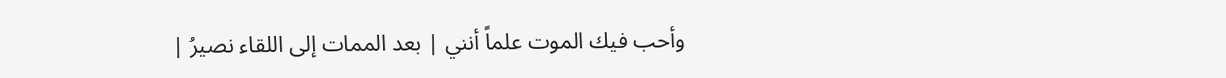وأحب فيك الموت علماً أنني | بعد الممات إلى اللقاء نصيرُ |